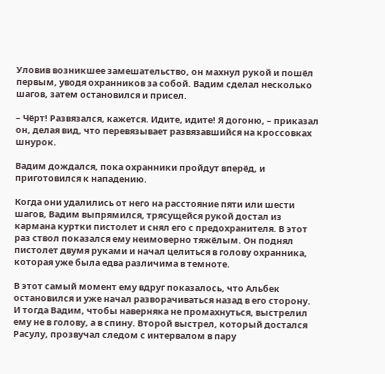Уловив возникшее замешательство, он махнул рукой и пошёл первым, уводя охранников за собой. Вадим сделал несколько шагов, затем остановился и присел.

– Чёрт! Развязался, кажется. Идите, идите! Я догоню, – приказал он, делая вид, что перевязывает развязавшийся на кроссовках шнурок.

Вадим дождался, пока охранники пройдут вперёд, и приготовился к нападению.

Когда они удалились от него на расстояние пяти или шести шагов, Вадим выпрямился, трясущейся рукой достал из кармана куртки пистолет и снял его с предохранителя. В этот раз ствол показался ему неимоверно тяжёлым. Он поднял пистолет двумя руками и начал целиться в голову охранника, которая уже была едва различима в темноте.

В этот самый момент ему вдруг показалось, что Альбек остановился и уже начал разворачиваться назад в его сторону. И тогда Вадим, чтобы наверняка не промахнуться, выстрелил ему не в голову, а в спину. Второй выстрел, который достался Расулу, прозвучал следом с интервалом в пару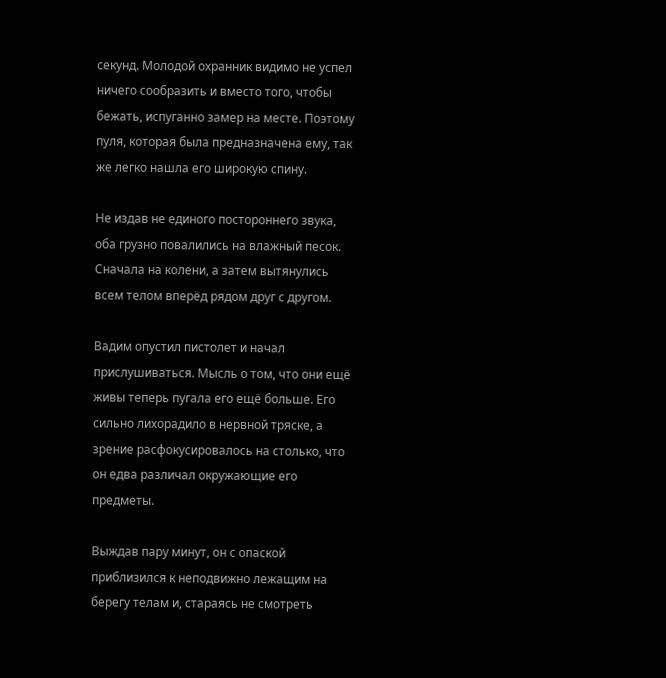секунд. Молодой охранник видимо не успел ничего сообразить и вместо того, чтобы бежать, испуганно замер на месте. Поэтому пуля, которая была предназначена ему, так же легко нашла его широкую спину.

Не издав не единого постороннего звука, оба грузно повалились на влажный песок. Сначала на колени, а затем вытянулись всем телом вперёд рядом друг с другом.

Вадим опустил пистолет и начал прислушиваться. Мысль о том, что они ещё живы теперь пугала его ещё больше. Его сильно лихорадило в нервной тряске, а зрение расфокусировалось на столько, что он едва различал окружающие его предметы.

Выждав пару минут, он с опаской приблизился к неподвижно лежащим на берегу телам и, стараясь не смотреть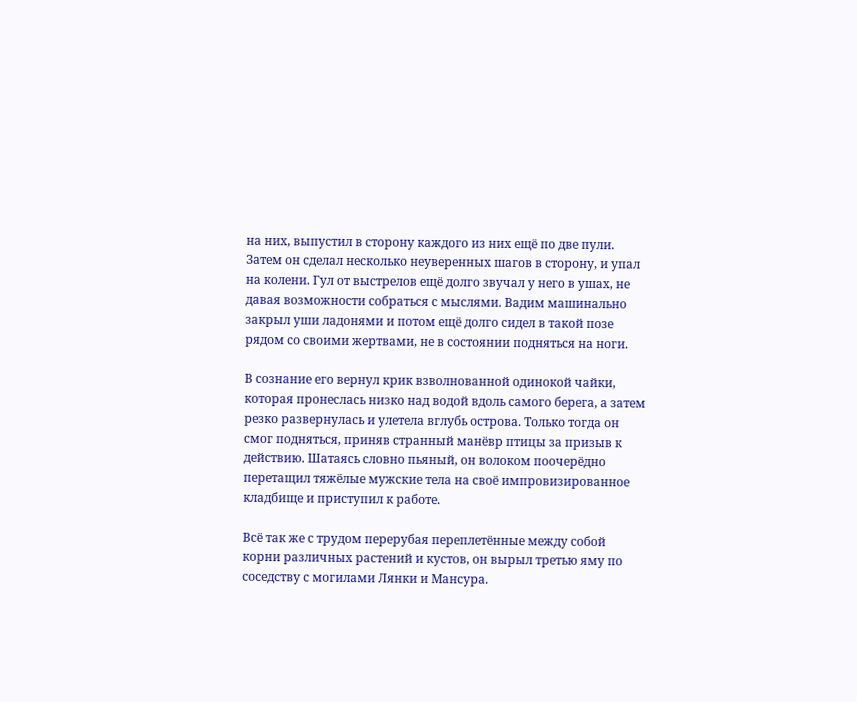на них, выпустил в сторону каждого из них ещё по две пули. Затем он сделал несколько неуверенных шагов в сторону, и упал на колени. Гул от выстрелов ещё долго звучал у него в ушах, не давая возможности собраться с мыслями. Вадим машинально закрыл уши ладонями и потом ещё долго сидел в такой позе рядом со своими жертвами, не в состоянии подняться на ноги.

В сознание его вернул крик взволнованной одинокой чайки, которая пронеслась низко над водой вдоль самого берега, а затем резко развернулась и улетела вглубь острова. Только тогда он смог подняться, приняв странный манёвр птицы за призыв к действию. Шатаясь словно пьяный, он волоком поочерёдно перетащил тяжёлые мужские тела на своё импровизированное кладбище и приступил к работе.

Всё так же с трудом перерубая переплетённые между собой корни различных растений и кустов, он вырыл третью яму по соседству с могилами Лянки и Мансура.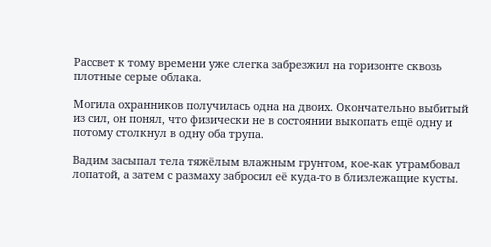Рассвет к тому времени уже слегка забрезжил на горизонте сквозь плотные серые облака.

Могила охранников получилась одна на двоих. Окончательно выбитый из сил, он понял, что физически не в состоянии выкопать ещё одну и потому столкнул в одну оба трупа.

Вадим засыпал тела тяжёлым влажным грунтом, кое-как утрамбовал лопатой, а затем с размаху забросил её куда-то в близлежащие кусты.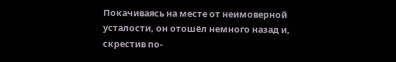Покачиваясь на месте от неимоверной усталости, он отошёл немного назад и, скрестив по-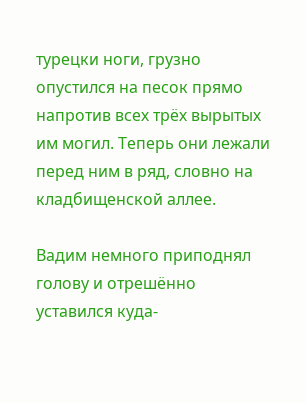турецки ноги, грузно опустился на песок прямо напротив всех трёх вырытых им могил. Теперь они лежали перед ним в ряд, словно на кладбищенской аллее.

Вадим немного приподнял голову и отрешённо уставился куда-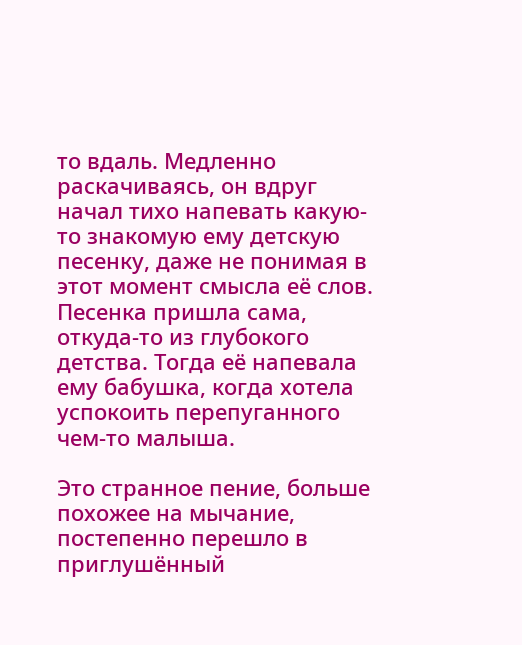то вдаль. Медленно раскачиваясь, он вдруг начал тихо напевать какую-то знакомую ему детскую песенку, даже не понимая в этот момент смысла её слов. Песенка пришла сама, откуда-то из глубокого детства. Тогда её напевала ему бабушка, когда хотела успокоить перепуганного чем-то малыша.

Это странное пение, больше похожее на мычание, постепенно перешло в приглушённый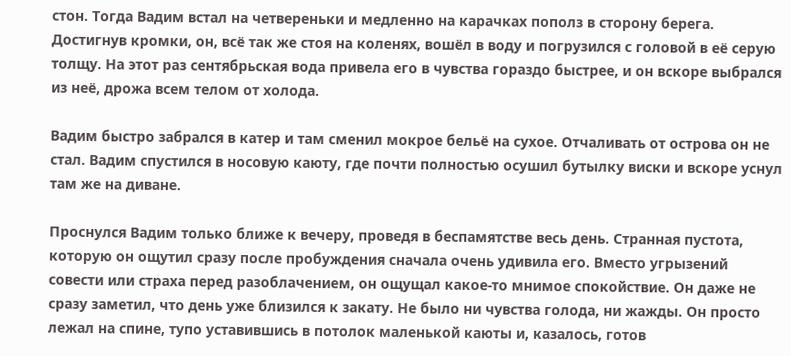стон. Тогда Вадим встал на четвереньки и медленно на карачках пополз в сторону берега. Достигнув кромки, он, всё так же стоя на коленях, вошёл в воду и погрузился с головой в её серую толщу. На этот раз сентябрьская вода привела его в чувства гораздо быстрее, и он вскоре выбрался из неё, дрожа всем телом от холода.

Вадим быстро забрался в катер и там сменил мокрое бельё на сухое. Отчаливать от острова он не стал. Вадим спустился в носовую каюту, где почти полностью осушил бутылку виски и вскоре уснул там же на диване.

Проснулся Вадим только ближе к вечеру, проведя в беспамятстве весь день. Странная пустота, которую он ощутил сразу после пробуждения сначала очень удивила его. Вместо угрызений совести или страха перед разоблачением, он ощущал какое-то мнимое спокойствие. Он даже не сразу заметил, что день уже близился к закату. Не было ни чувства голода, ни жажды. Он просто лежал на спине, тупо уставившись в потолок маленькой каюты и, казалось, готов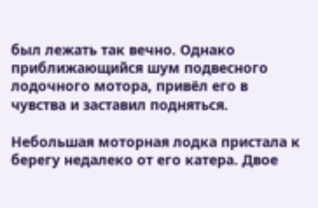был лежать так вечно. Однако приближающийся шум подвесного лодочного мотора, привёл его в чувства и заставил подняться.

Небольшая моторная лодка пристала к берегу недалеко от его катера. Двое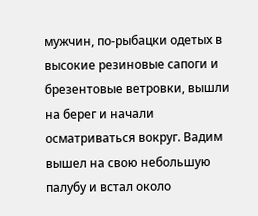мужчин, по-рыбацки одетых в высокие резиновые сапоги и брезентовые ветровки, вышли на берег и начали осматриваться вокруг. Вадим вышел на свою небольшую палубу и встал около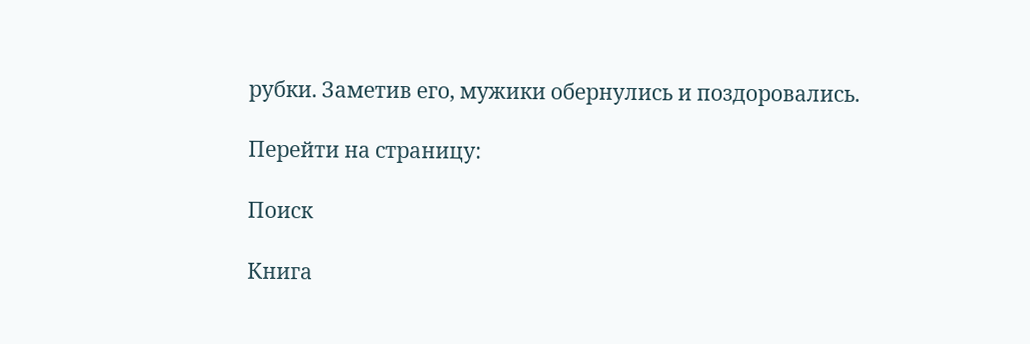рубки. Заметив его, мужики обернулись и поздоровались.

Перейти на страницу:

Поиск

Книга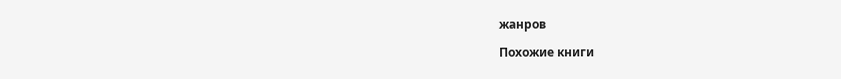жанров

Похожие книги